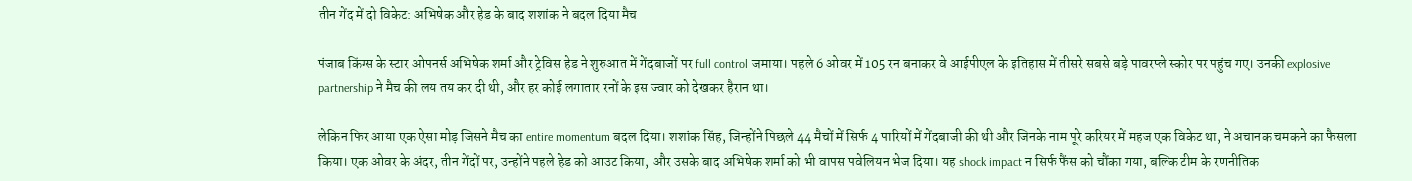तीन गेंद में दो विकेट: अभिषेक और हेड के बाद शशांक ने बदल दिया मैच

पंजाब किंग्स के स्टार ओपनर्स अभिषेक शर्मा और ट्रेविस हेड ने शुरुआत में गेंदबाजों पर full control जमाया। पहले 6 ओवर में 105 रन बनाकर वे आईपीएल के इतिहास में तीसरे सबसे बड़े पावरप्ले स्कोर पर पहुंच गए। उनकी explosive partnership ने मैच की लय तय कर दी थी, और हर कोई लगातार रनों के इस ज्वार को देखकर हैरान था।

लेकिन फिर आया एक ऐसा मोड़ जिसने मैच का entire momentum बदल दिया। शशांक सिंह, जिन्होंने पिछले 44 मैचों में सिर्फ 4 पारियों में गेंदबाजी की थी और जिनके नाम पूरे करियर में महज एक विकेट था, ने अचानक चमकने का फैसला किया। एक ओवर के अंदर, तीन गेंदों पर, उन्होंने पहले हेड को आउट किया, और उसके बाद अभिषेक शर्मा को भी वापस पवेलियन भेज दिया। यह shock impact न सिर्फ फैंस को चौंका गया, बल्कि टीम के रणनीतिक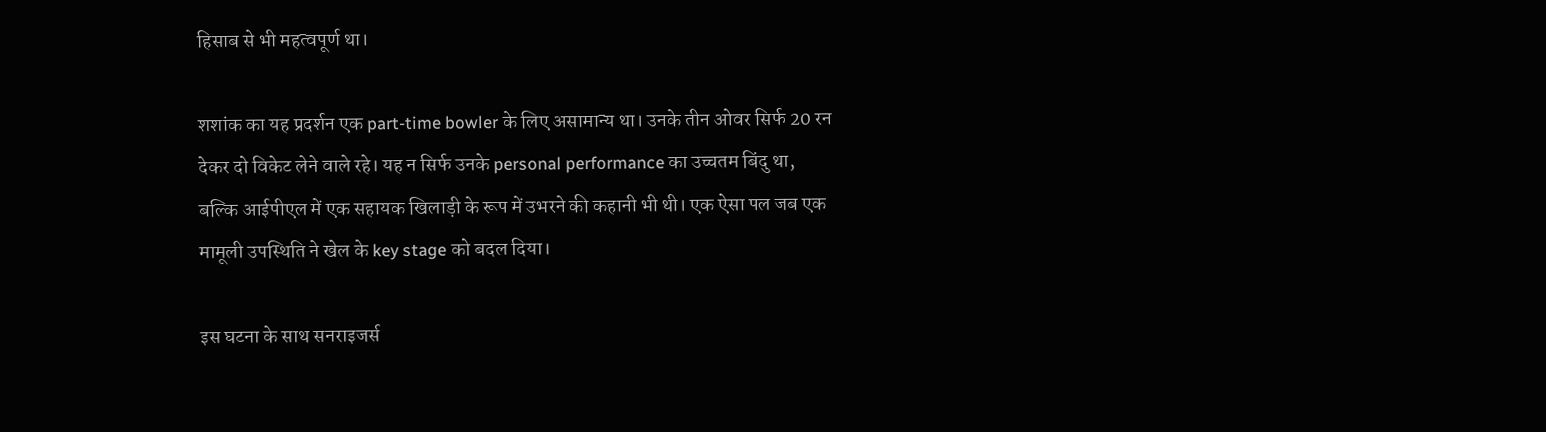हिसाब से भी महत्वपूर्ण था।

शशांक का यह प्रदर्शन एक part-time bowler के लिए असामान्य था। उनके तीन ओवर सिर्फ 20 रन देकर दो विकेट लेने वाले रहे। यह न सिर्फ उनके personal performance का उच्चतम बिंदु था, बल्कि आईपीएल में एक सहायक खिलाड़ी के रूप में उभरने की कहानी भी थी। एक ऐसा पल जब एक मामूली उपस्थिति ने खेल के key stage को बदल दिया।

इस घटना के साथ सनराइजर्स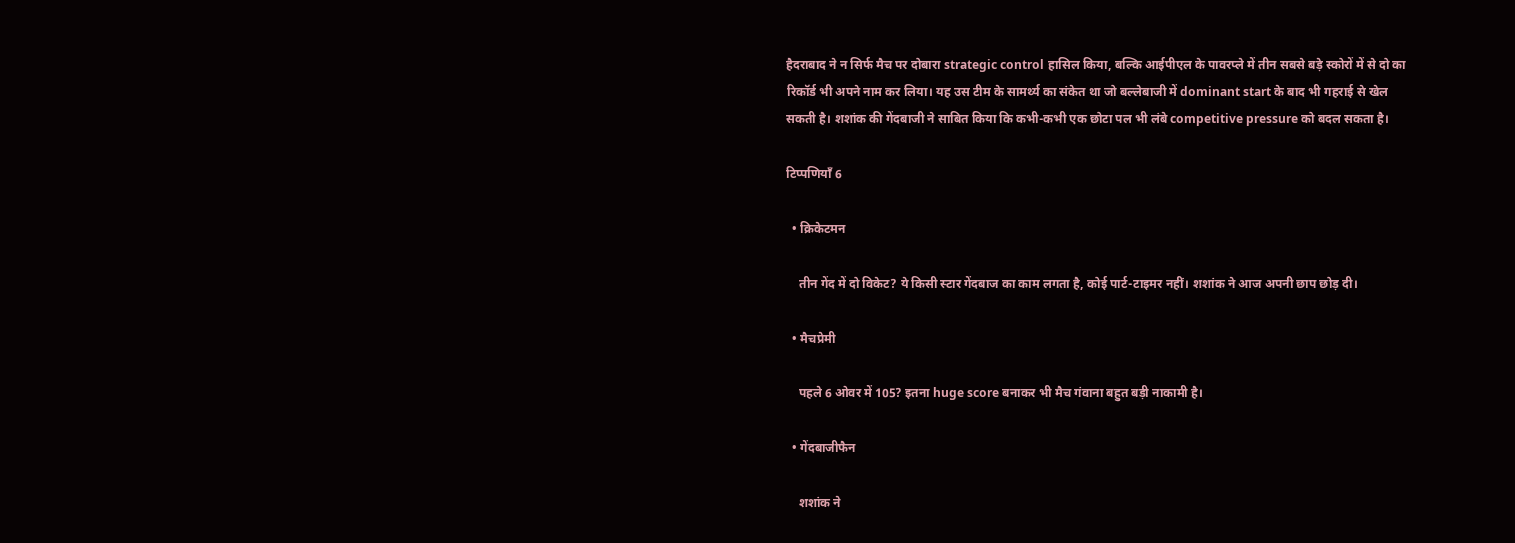हैदराबाद ने न सिर्फ मैच पर दोबारा strategic control हासिल किया, बल्कि आईपीएल के पावरप्ले में तीन सबसे बड़े स्कोरों में से दो का रिकॉर्ड भी अपने नाम कर लिया। यह उस टीम के सामर्थ्य का संकेत था जो बल्लेबाजी में dominant start के बाद भी गहराई से खेल सकती है। शशांक की गेंदबाजी ने साबित किया कि कभी-कभी एक छोटा पल भी लंबे competitive pressure को बदल सकता है।

टिप्पणियाँ 6

  • क्रिकेटमन

    तीन गेंद में दो विकेट? ये किसी स्टार गेंदबाज का काम लगता है, कोई पार्ट-टाइमर नहीं। शशांक ने आज अपनी छाप छोड़ दी।

  • मैचप्रेमी

    पहले 6 ओवर में 105? इतना huge score बनाकर भी मैच गंवाना बहुत बड़ी नाकामी है।

  • गेंदबाजीफैन

    शशांक ने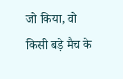जो किया, वो किसी बड़े मैच के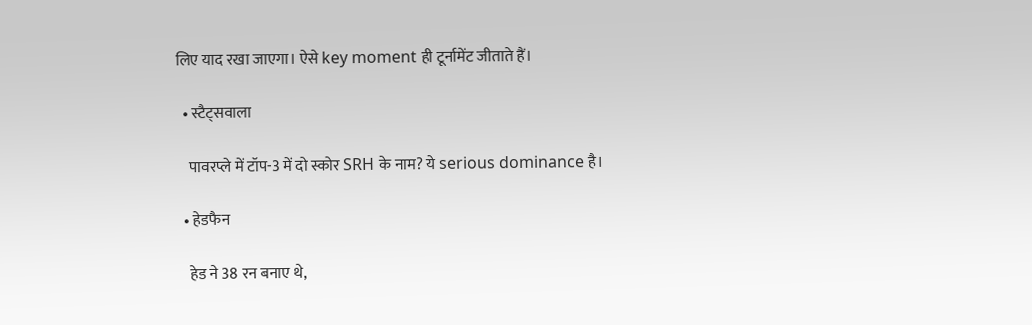लिए याद रखा जाएगा। ऐसे key moment ही टूर्नामेंट जीताते हैं।

  • स्टैट्सवाला

    पावरप्ले में टॉप-3 में दो स्कोर SRH के नाम? ये serious dominance है।

  • हेडफैन

    हेड ने 38 रन बनाए थे,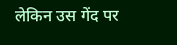लेकिन उस गेंद पर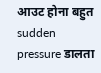आउट होना बहुत sudden pressure डालता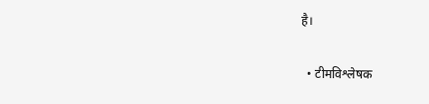है।

  • टीमविश्लेषक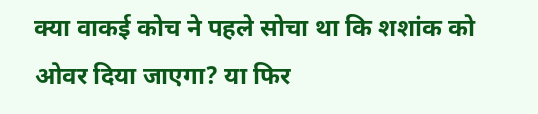क्या वाकई कोच ने पहले सोचा था कि शशांक को ओवर दिया जाएगा? या फिर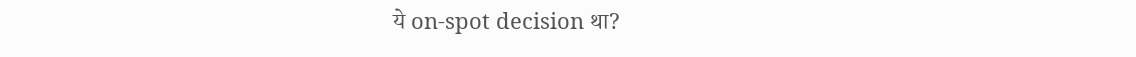ये on-spot decision था?